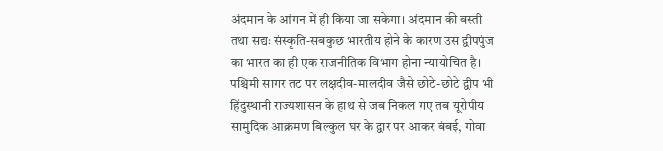अंदमान के आंगन में ही किया जा सकेगा। अंदमान की बस्ती तथा सद्यः संस्कृति-सबकुछ भारतीय होने के कारण उस द्वीपपुंज का भारत का ही एक राजनीतिक विभाग होना न्यायोचित है। पश्चिमी सागर तट पर लक्षदीव-मालदीव जैसे छोटे-छोटे द्वीप भी हिंदुस्थानी राज्यशासन के हाथ से जब निकल गए तब यूरोपीय सामुदिक आक्रमण बिल्कुल घर के द्वार पर आकर बंबई, गोवा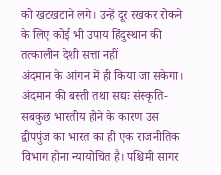को खटखटाने लगे। उन्हें दूर रखकर रोकने के लिए कोई भी उपाय हिंदुस्थान की तत्कालीन देशी सत्ता नहीं
अंदमान के आंगन में ही किया जा सकेगा। अंदमान की बस्ती तथा सद्यः संस्कृति-सबकुछ भारतीय होने के कारण उस द्वीपपुंज का भारत का ही एक राजनीतिक विभाग होना न्यायोचित है। पश्चिमी सागर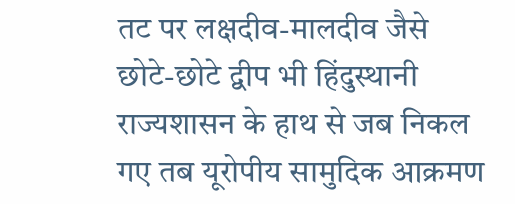तट पर लक्षदीव-मालदीव जैसे छोटे-छोटे द्वीप भी हिंदुस्थानी राज्यशासन के हाथ से जब निकल गए तब यूरोपीय सामुदिक आक्रमण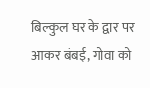बिल्कुल घर के द्वार पर आकर बंबई, गोवा को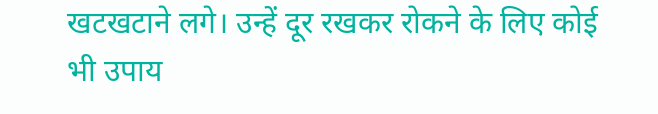खटखटाने लगे। उन्हें दूर रखकर रोकने के लिए कोई भी उपाय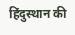हिंदुस्थान की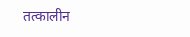तत्कालीन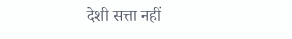देशी सत्ता नहीं